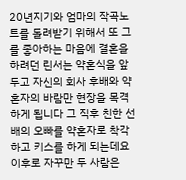20년지기와 엄마의 작곡노트를 돌려받기 위해서 또 그를 좋아하는 마음에 결혼을 하려던 린서는 약혼식을 앞두고 자신의 회사 후배와 약혼자의 바람만 현장을 목격하게 됩니다 그 직후 친한 선배의 오빠를 약혼자로 착각하고 키스를 하게 되는데요 이후로 자꾸만 두 사람은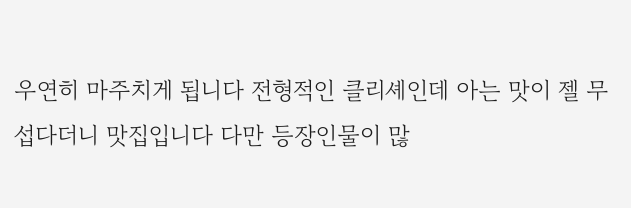우연히 마주치게 됩니다 전형적인 클리셰인데 아는 맛이 젤 무섭다더니 맛집입니다 다만 등장인물이 많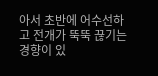아서 초반에 어수선하고 전개가 뚝뚝 끊기는 경향이 있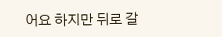어요 하지만 뒤로 갈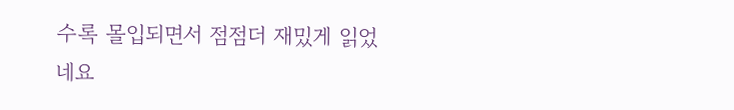수록 몰입되면서 점점더 재밌게 읽었네요